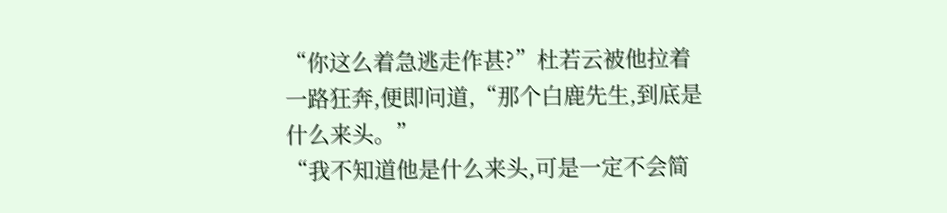“你这么着急逃走作甚?”杜若云被他拉着一路狂奔,便即问道,“那个白鹿先生,到底是什么来头。”
“我不知道他是什么来头,可是一定不会简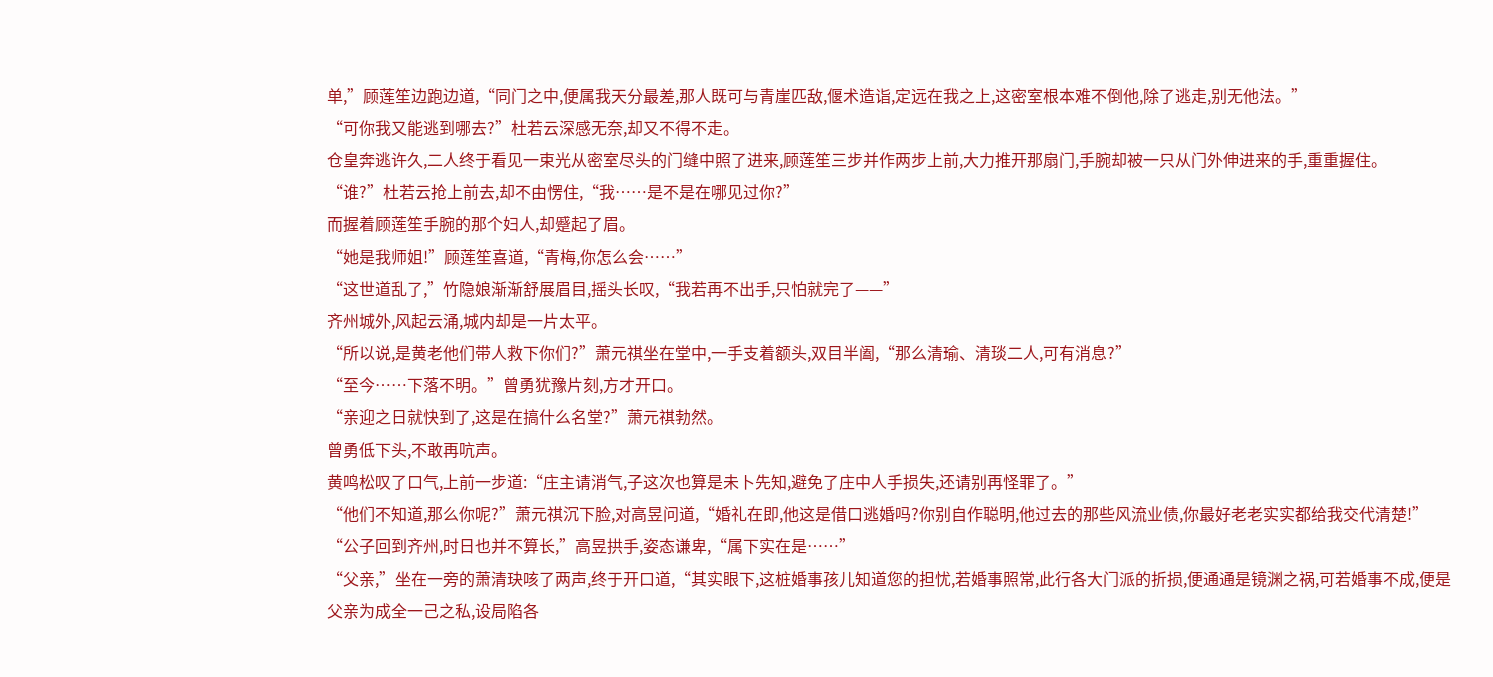单,”顾莲笙边跑边道,“同门之中,便属我天分最差,那人既可与青崖匹敌,偃术造诣,定远在我之上,这密室根本难不倒他,除了逃走,别无他法。”
“可你我又能逃到哪去?”杜若云深感无奈,却又不得不走。
仓皇奔逃许久,二人终于看见一束光从密室尽头的门缝中照了进来,顾莲笙三步并作两步上前,大力推开那扇门,手腕却被一只从门外伸进来的手,重重握住。
“谁?”杜若云抢上前去,却不由愣住,“我……是不是在哪见过你?”
而握着顾莲笙手腕的那个妇人,却蹙起了眉。
“她是我师姐!”顾莲笙喜道,“青梅,你怎么会……”
“这世道乱了,”竹隐娘渐渐舒展眉目,摇头长叹,“我若再不出手,只怕就完了——”
齐州城外,风起云涌,城内却是一片太平。
“所以说,是黄老他们带人救下你们?”萧元祺坐在堂中,一手支着额头,双目半阖,“那么清瑜、清琰二人,可有消息?”
“至今……下落不明。”曾勇犹豫片刻,方才开口。
“亲迎之日就快到了,这是在搞什么名堂?”萧元祺勃然。
曾勇低下头,不敢再吭声。
黄鸣松叹了口气,上前一步道:“庄主请消气,子这次也算是未卜先知,避免了庄中人手损失,还请别再怪罪了。”
“他们不知道,那么你呢?”萧元祺沉下脸,对高昱问道,“婚礼在即,他这是借口逃婚吗?你别自作聪明,他过去的那些风流业债,你最好老老实实都给我交代清楚!”
“公子回到齐州,时日也并不算长,”高昱拱手,姿态谦卑,“属下实在是……”
“父亲,”坐在一旁的萧清玦咳了两声,终于开口道,“其实眼下,这桩婚事孩儿知道您的担忧,若婚事照常,此行各大门派的折损,便通通是镜渊之祸,可若婚事不成,便是父亲为成全一己之私,设局陷各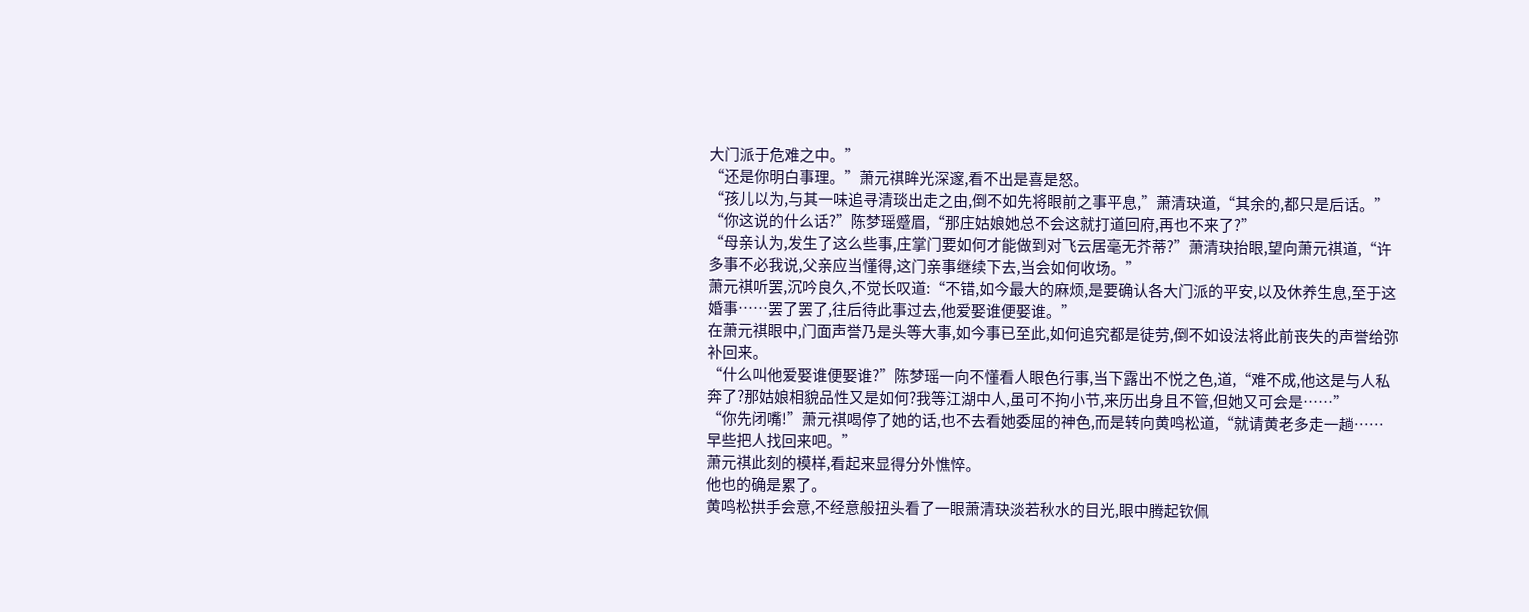大门派于危难之中。”
“还是你明白事理。”萧元祺眸光深邃,看不出是喜是怒。
“孩儿以为,与其一味追寻清琰出走之由,倒不如先将眼前之事平息,”萧清玦道,“其余的,都只是后话。”
“你这说的什么话?”陈梦瑶蹙眉,“那庄姑娘她总不会这就打道回府,再也不来了?”
“母亲认为,发生了这么些事,庄掌门要如何才能做到对飞云居毫无芥蒂?”萧清玦抬眼,望向萧元祺道,“许多事不必我说,父亲应当懂得,这门亲事继续下去,当会如何收场。”
萧元祺听罢,沉吟良久,不觉长叹道:“不错,如今最大的麻烦,是要确认各大门派的平安,以及休养生息,至于这婚事……罢了罢了,往后待此事过去,他爱娶谁便娶谁。”
在萧元祺眼中,门面声誉乃是头等大事,如今事已至此,如何追究都是徒劳,倒不如设法将此前丧失的声誉给弥补回来。
“什么叫他爱娶谁便娶谁?”陈梦瑶一向不懂看人眼色行事,当下露出不悦之色,道,“难不成,他这是与人私奔了?那姑娘相貌品性又是如何?我等江湖中人,虽可不拘小节,来历出身且不管,但她又可会是……”
“你先闭嘴!”萧元祺喝停了她的话,也不去看她委屈的神色,而是转向黄鸣松道,“就请黄老多走一趟……早些把人找回来吧。”
萧元祺此刻的模样,看起来显得分外憔悴。
他也的确是累了。
黄鸣松拱手会意,不经意般扭头看了一眼萧清玦淡若秋水的目光,眼中腾起钦佩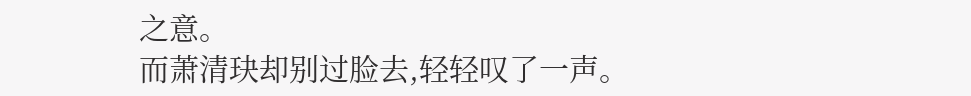之意。
而萧清玦却别过脸去,轻轻叹了一声。